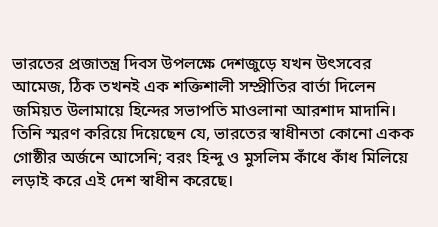ভারতের প্রজাতন্ত্র দিবস উপলক্ষে দেশজুড়ে যখন উৎসবের আমেজ, ঠিক তখনই এক শক্তিশালী সম্প্রীতির বার্তা দিলেন জমিয়ত উলামায়ে হিন্দের সভাপতি মাওলানা আরশাদ মাদানি। তিনি স্মরণ করিয়ে দিয়েছেন যে, ভারতের স্বাধীনতা কোনো একক গোষ্ঠীর অর্জনে আসেনি; বরং হিন্দু ও মুসলিম কাঁধে কাঁধ মিলিয়ে লড়াই করে এই দেশ স্বাধীন করেছে।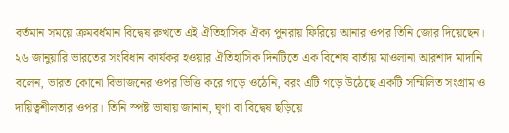বর্তমান সময়ে ক্রমবর্ধমান বিদ্বেষ রুখতে এই ঐতিহাসিক ঐক্য পুনরায় ফিরিয়ে আনার ওপর তিনি জোর দিয়েছেন।
২৬ জানুয়ারি ভারতের সংবিধান কার্যকর হওয়ার ঐতিহাসিক দিনটিতে এক বিশেষ বার্তায় মাওলানা আরশাদ মাদানি বলেন, ভারত কোনো বিভাজনের ওপর ভিত্তি করে গড়ে ওঠেনি, বরং এটি গড়ে উঠেছে একটি সম্মিলিত সংগ্রাম ও দায়িত্বশীলতার ওপর। তিনি স্পষ্ট ভাষায় জানান, ঘৃণা বা বিদ্বেষ ছড়িয়ে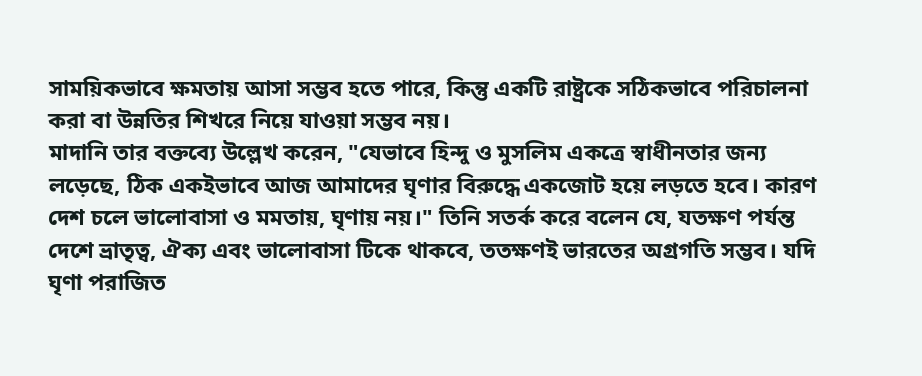সাময়িকভাবে ক্ষমতায় আসা সম্ভব হতে পারে, কিন্তু একটি রাষ্ট্রকে সঠিকভাবে পরিচালনা করা বা উন্নতির শিখরে নিয়ে যাওয়া সম্ভব নয়।
মাদানি তার বক্তব্যে উল্লেখ করেন, "যেভাবে হিন্দু ও মুসলিম একত্রে স্বাধীনতার জন্য লড়েছে, ঠিক একইভাবে আজ আমাদের ঘৃণার বিরুদ্ধে একজোট হয়ে লড়তে হবে। কারণ দেশ চলে ভালোবাসা ও মমতায়, ঘৃণায় নয়।" তিনি সতর্ক করে বলেন যে, যতক্ষণ পর্যন্ত দেশে ভ্রাতৃত্ব, ঐক্য এবং ভালোবাসা টিকে থাকবে, ততক্ষণই ভারতের অগ্রগতি সম্ভব। যদি ঘৃণা পরাজিত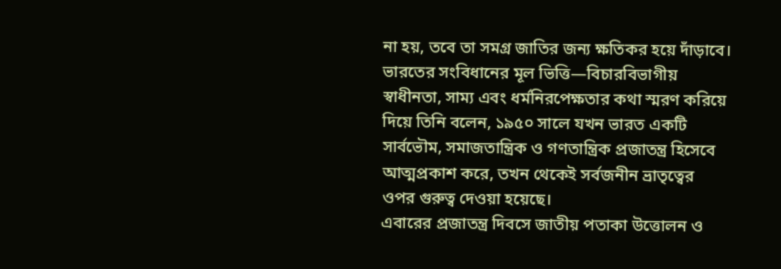না হয়, তবে তা সমগ্র জাতির জন্য ক্ষতিকর হয়ে দাঁড়াবে।
ভারতের সংবিধানের মূল ভিত্তি—বিচারবিভাগীয় স্বাধীনতা, সাম্য এবং ধর্মনিরপেক্ষতার কথা স্মরণ করিয়ে দিয়ে তিনি বলেন, ১৯৫০ সালে যখন ভারত একটি সার্বভৌম, সমাজতান্ত্রিক ও গণতান্ত্রিক প্রজাতন্ত্র হিসেবে আত্মপ্রকাশ করে, তখন থেকেই সর্বজনীন ভ্রাতৃত্বের ওপর গুরুত্ব দেওয়া হয়েছে।
এবারের প্রজাতন্ত্র দিবসে জাতীয় পতাকা উত্তোলন ও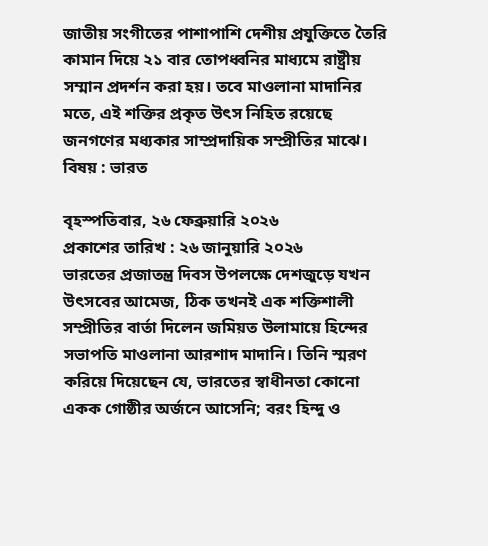জাতীয় সংগীতের পাশাপাশি দেশীয় প্রযুক্তিতে তৈরি কামান দিয়ে ২১ বার তোপধ্বনির মাধ্যমে রাষ্ট্রীয় সম্মান প্রদর্শন করা হয়। তবে মাওলানা মাদানির মতে, এই শক্তির প্রকৃত উৎস নিহিত রয়েছে জনগণের মধ্যকার সাম্প্রদায়িক সম্প্রীতির মাঝে।
বিষয় : ভারত

বৃহস্পতিবার, ২৬ ফেব্রুয়ারি ২০২৬
প্রকাশের তারিখ : ২৬ জানুয়ারি ২০২৬
ভারতের প্রজাতন্ত্র দিবস উপলক্ষে দেশজুড়ে যখন উৎসবের আমেজ, ঠিক তখনই এক শক্তিশালী সম্প্রীতির বার্তা দিলেন জমিয়ত উলামায়ে হিন্দের সভাপতি মাওলানা আরশাদ মাদানি। তিনি স্মরণ করিয়ে দিয়েছেন যে, ভারতের স্বাধীনতা কোনো একক গোষ্ঠীর অর্জনে আসেনি; বরং হিন্দু ও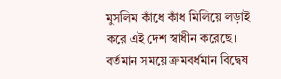মুসলিম কাঁধে কাঁধ মিলিয়ে লড়াই করে এই দেশ স্বাধীন করেছে। বর্তমান সময়ে ক্রমবর্ধমান বিদ্বেষ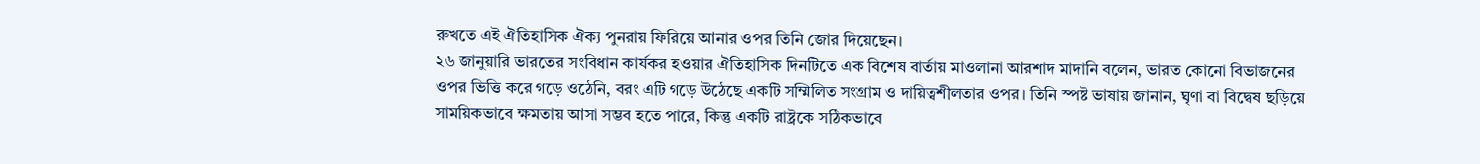রুখতে এই ঐতিহাসিক ঐক্য পুনরায় ফিরিয়ে আনার ওপর তিনি জোর দিয়েছেন।
২৬ জানুয়ারি ভারতের সংবিধান কার্যকর হওয়ার ঐতিহাসিক দিনটিতে এক বিশেষ বার্তায় মাওলানা আরশাদ মাদানি বলেন, ভারত কোনো বিভাজনের ওপর ভিত্তি করে গড়ে ওঠেনি, বরং এটি গড়ে উঠেছে একটি সম্মিলিত সংগ্রাম ও দায়িত্বশীলতার ওপর। তিনি স্পষ্ট ভাষায় জানান, ঘৃণা বা বিদ্বেষ ছড়িয়ে সাময়িকভাবে ক্ষমতায় আসা সম্ভব হতে পারে, কিন্তু একটি রাষ্ট্রকে সঠিকভাবে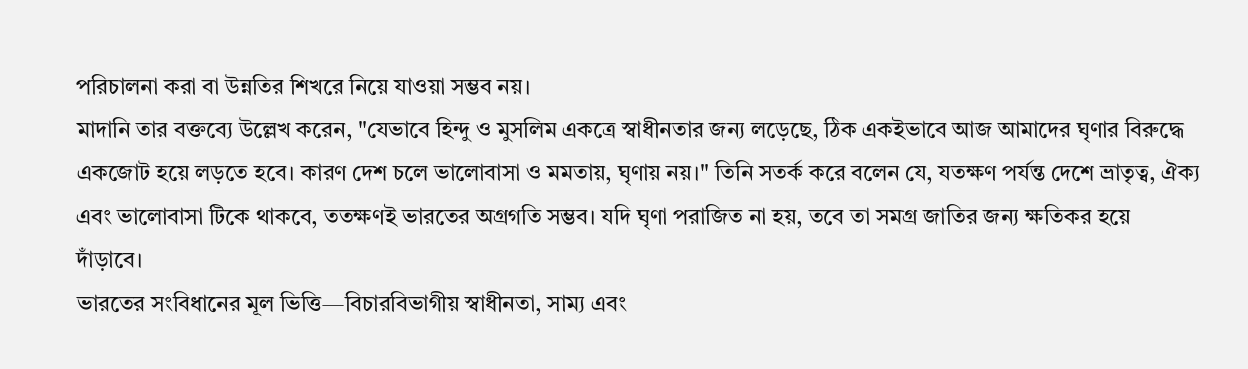পরিচালনা করা বা উন্নতির শিখরে নিয়ে যাওয়া সম্ভব নয়।
মাদানি তার বক্তব্যে উল্লেখ করেন, "যেভাবে হিন্দু ও মুসলিম একত্রে স্বাধীনতার জন্য লড়েছে, ঠিক একইভাবে আজ আমাদের ঘৃণার বিরুদ্ধে একজোট হয়ে লড়তে হবে। কারণ দেশ চলে ভালোবাসা ও মমতায়, ঘৃণায় নয়।" তিনি সতর্ক করে বলেন যে, যতক্ষণ পর্যন্ত দেশে ভ্রাতৃত্ব, ঐক্য এবং ভালোবাসা টিকে থাকবে, ততক্ষণই ভারতের অগ্রগতি সম্ভব। যদি ঘৃণা পরাজিত না হয়, তবে তা সমগ্র জাতির জন্য ক্ষতিকর হয়ে দাঁড়াবে।
ভারতের সংবিধানের মূল ভিত্তি—বিচারবিভাগীয় স্বাধীনতা, সাম্য এবং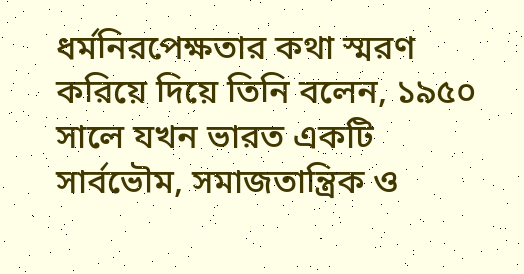ধর্মনিরপেক্ষতার কথা স্মরণ করিয়ে দিয়ে তিনি বলেন, ১৯৫০ সালে যখন ভারত একটি সার্বভৌম, সমাজতান্ত্রিক ও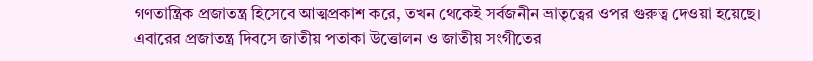গণতান্ত্রিক প্রজাতন্ত্র হিসেবে আত্মপ্রকাশ করে, তখন থেকেই সর্বজনীন ভ্রাতৃত্বের ওপর গুরুত্ব দেওয়া হয়েছে।
এবারের প্রজাতন্ত্র দিবসে জাতীয় পতাকা উত্তোলন ও জাতীয় সংগীতের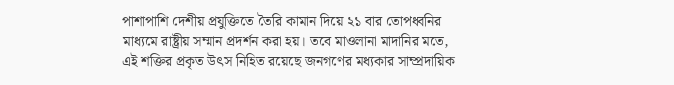পাশাপাশি দেশীয় প্রযুক্তিতে তৈরি কামান দিয়ে ২১ বার তোপধ্বনির মাধ্যমে রাষ্ট্রীয় সম্মান প্রদর্শন করা হয়। তবে মাওলানা মাদানির মতে, এই শক্তির প্রকৃত উৎস নিহিত রয়েছে জনগণের মধ্যকার সাম্প্রদায়িক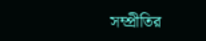সম্প্রীতির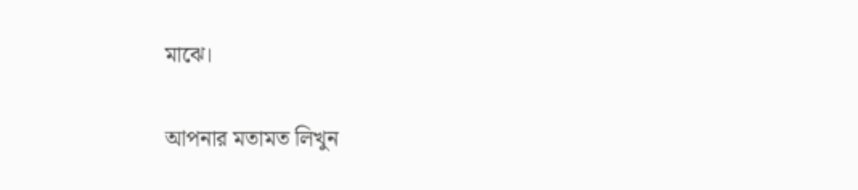মাঝে।

আপনার মতামত লিখুন